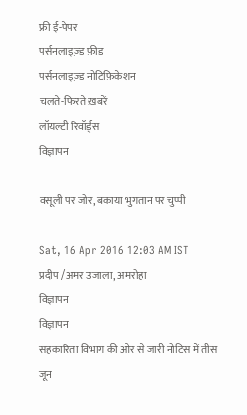फ्री ई-पेपर
पर्सनलाइज़्ड फ़ीड
पर्सनलाइज़्ड नोटिफ़िकेशन
चलते-फिरते ख़बरें
लॉयल्टी रिवॉर्ड्स
विज्ञापन

वसूली पर जोर, बकाया भुगतान पर चुप्पी

Sat, 16 Apr 2016 12:03 AM IST
प्रदीप /अमर उजाला, अमरोहा
विज्ञापन
विज्ञापन
सहकारिता विभाग की ओर से जारी नोटिस में तीस जून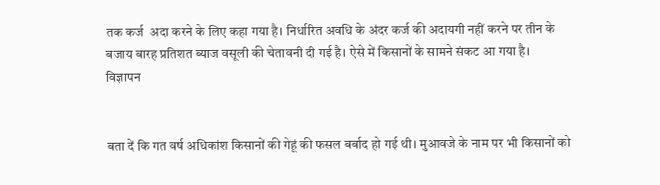तक कर्ज  अदा करने के लिए कहा गया है। निर्धारित अवधि के अंदर कर्ज की अदायगी नहीं करने पर तीन के बजाय बारह प्रतिशत ब्याज वसूली की चेतावनी दी गई है। ऐसे में किसानों के सामने संकट आ गया है।
विज्ञापन


बता दें कि गत वर्ष अधिकांश किसानों की गेहूं की फसल बर्बाद हो गई थी। मुआवजे के नाम पर भी किसानों को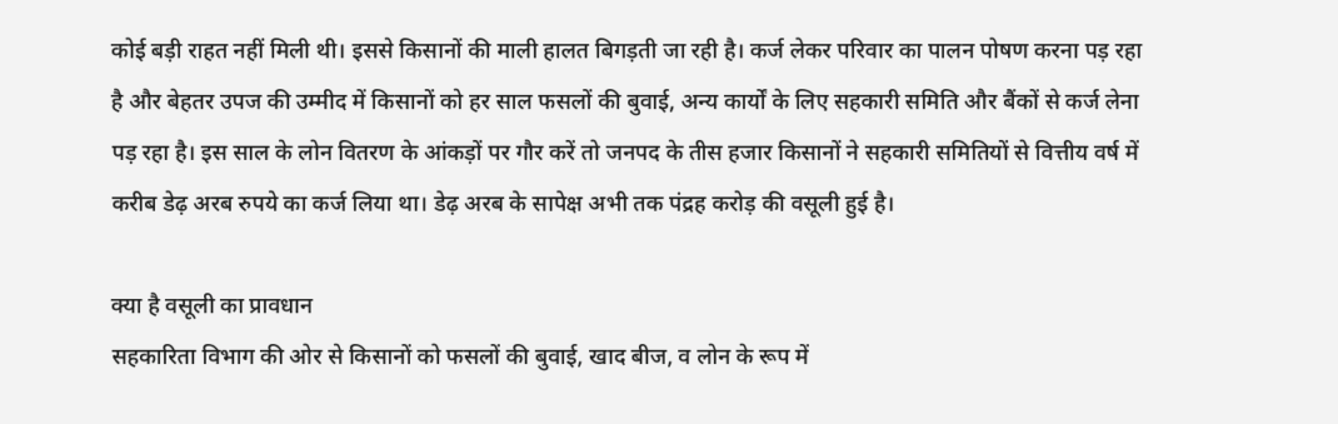कोई बड़ी राहत नहीं मिली थी। इससे किसानों की माली हालत बिगड़ती जा रही है। कर्ज लेकर परिवार का पालन पोषण करना पड़ रहा है और बेहतर उपज की उम्मीद में किसानों को हर साल फसलों की बुवाई, अन्य कार्यों के लिए सहकारी समिति और बैंकों से कर्ज लेना पड़ रहा है। इस साल के लोन वितरण के आंकड़ों पर गौर करें तो जनपद के तीस हजार किसानों ने सहकारी समितियों से वित्तीय वर्ष में करीब डेढ़ अरब रुपये का कर्ज लिया था। डेढ़ अरब के सापेक्ष अभी तक पंद्रह करोड़ की वसूली हुई है।

क्या है वसूली का प्रावधान
सहकारिता विभाग की ओर से किसानों को फसलों की बुवाई, खाद बीज, व लोन के रूप में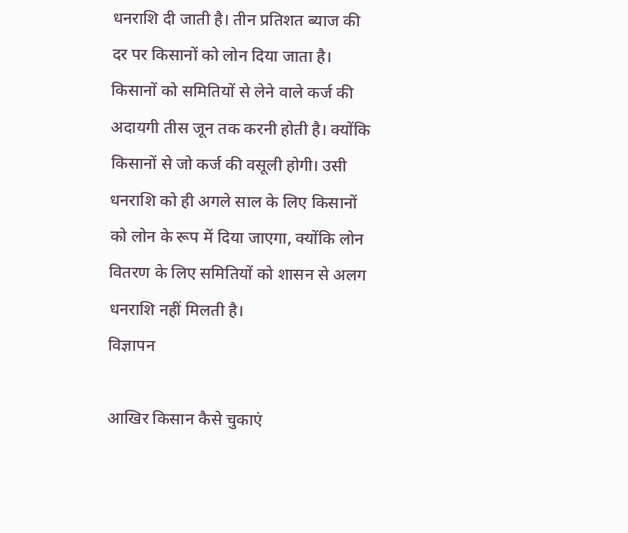धनराशि दी जाती है। तीन प्रतिशत ब्याज की दर पर किसानों को लोन दिया जाता है। किसानों को समितियों से लेने वाले कर्ज की अदायगी तीस जून तक करनी होती है। क्योंकि किसानों से जो कर्ज की वसूली होगी। उसी धनराशि को ही अगले साल के लिए किसानों को लोन के रूप में दिया जाएगा, क्योंकि लोन वितरण के लिए समितियों को शासन से अलग धनराशि नहीं मिलती है।
विज्ञापन

आखिर किसान कैसे चुकाएं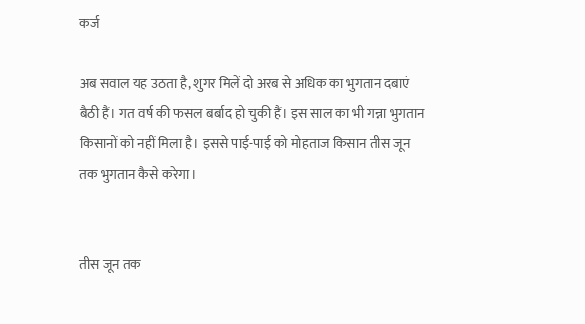कर्ज

अब सवाल यह उठता है, शुगर मिलें दो अरब से अधिक का भुगतान दबाएं बैठी हैं। गत वर्ष की फसल बर्बाद हो चुकी हैं। इस साल का भी गन्ना भुगतान किसानों को नहीं मिला है। इससे पाई-पाई को मोहताज किसान तीस जून तक भुगतान कैसे करेगा।


तीस जून तक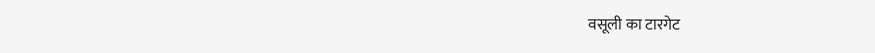वसूली का टारगेट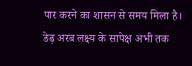पार करने का शासन से समय मिला है। डेढ़ अरब लक्ष्य के सापेक्ष अभी तक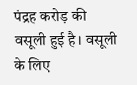पंद्रह करोड़ की वसूली हुई है। वसूली के लिए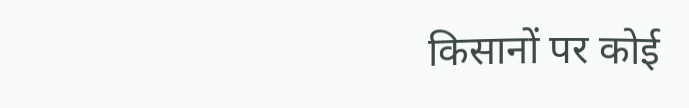किसानों पर कोई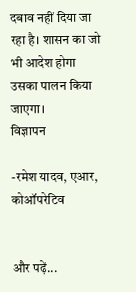दबाव नहीं दिया जा रहा है। शासन का जो भी आदेश होगा उसका पालन किया जाएगा।
विज्ञापन

-रमेश यादव, एआर, कोऑपरेटिव


और पढ़ें...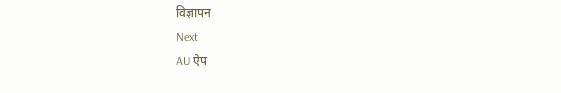विज्ञापन
Next
AU ऐप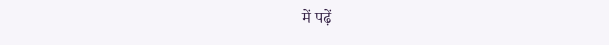में पढ़ें